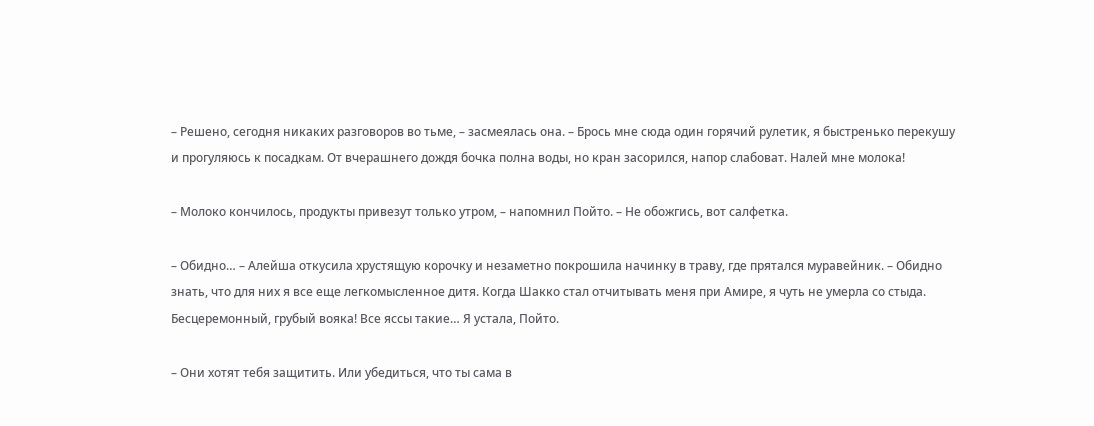– Решено, сегодня никаких разговоров во тьме, – засмеялась она. – Брось мне сюда один горячий рулетик, я быстренько перекушу и прогуляюсь к посадкам. От вчерашнего дождя бочка полна воды, но кран засорился, напор слабоват. Налей мне молока!

– Молоко кончилось, продукты привезут только утром, – напомнил Пойто. – Не обожгись, вот салфетка.

– Обидно… – Алейша откусила хрустящую корочку и незаметно покрошила начинку в траву, где прятался муравейник. – Обидно знать, что для них я все еще легкомысленное дитя. Когда Шакко стал отчитывать меня при Амире, я чуть не умерла со стыда. Бесцеремонный, грубый вояка! Все яссы такие… Я устала, Пойто.

– Они хотят тебя защитить. Или убедиться, что ты сама в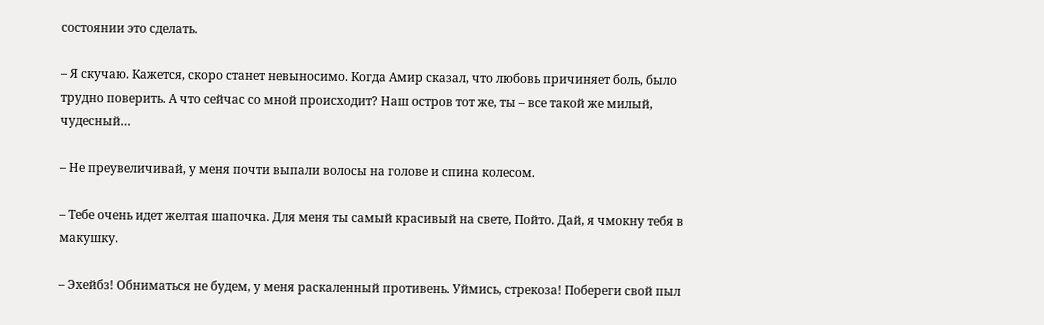состоянии это сделать.

– Я скучаю. Кажется, скоро станет невыносимо. Когда Амир сказал, что любовь причиняет боль, было трудно поверить. А что сейчас со мной происходит? Наш остров тот же, ты – все такой же милый, чудесный…

– Не преувеличивай, у меня почти выпали волосы на голове и спина колесом.

– Тебе очень идет желтая шапочка. Для меня ты самый красивый на свете, Пойто. Дай, я чмокну тебя в макушку.

– Эхейбз! Обниматься не будем, у меня раскаленный противень. Уймись, стрекоза! Побереги свой пыл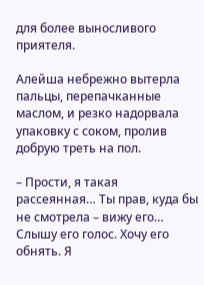для более выносливого приятеля.

Алейша небрежно вытерла пальцы, перепачканные маслом, и резко надорвала упаковку с соком, пролив добрую треть на пол.

– Прости, я такая рассеянная… Ты прав, куда бы не смотрела – вижу его… Слышу его голос. Хочу его обнять. Я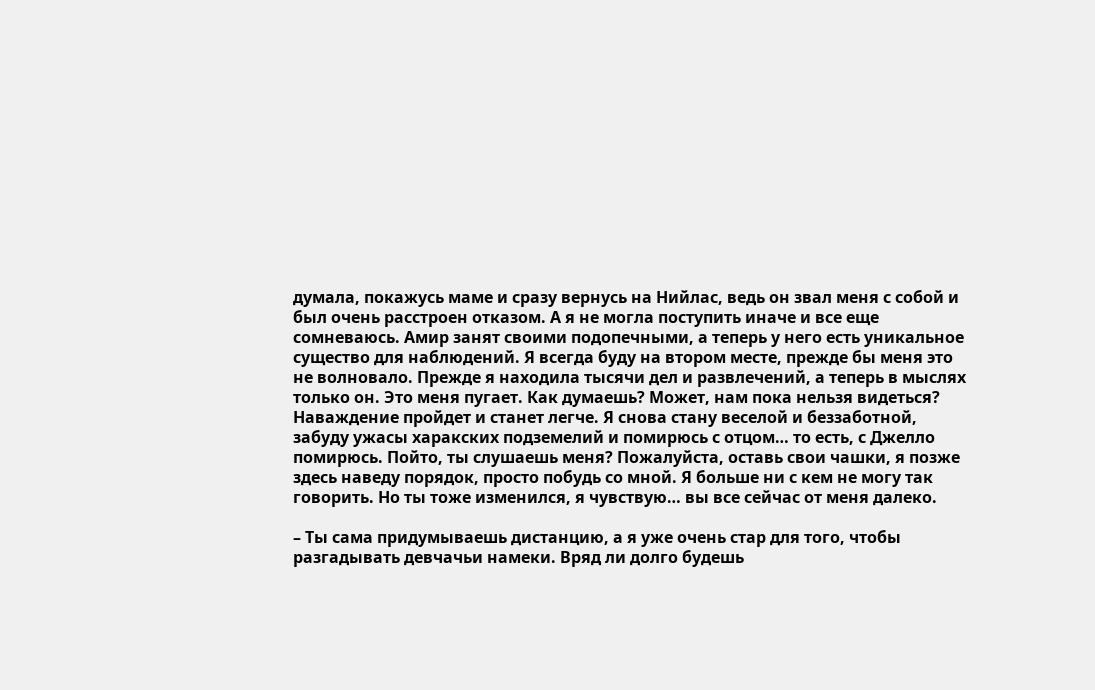думала, покажусь маме и сразу вернусь на Нийлас, ведь он звал меня с собой и был очень расстроен отказом. А я не могла поступить иначе и все еще сомневаюсь. Амир занят своими подопечными, а теперь у него есть уникальное существо для наблюдений. Я всегда буду на втором месте, прежде бы меня это не волновало. Прежде я находила тысячи дел и развлечений, а теперь в мыслях только он. Это меня пугает. Как думаешь? Может, нам пока нельзя видеться? Наваждение пройдет и станет легче. Я снова стану веселой и беззаботной, забуду ужасы харакских подземелий и помирюсь с отцом… то есть, с Джелло помирюсь. Пойто, ты слушаешь меня? Пожалуйста, оставь свои чашки, я позже здесь наведу порядок, просто побудь со мной. Я больше ни с кем не могу так говорить. Но ты тоже изменился, я чувствую… вы все сейчас от меня далеко.

– Ты сама придумываешь дистанцию, а я уже очень стар для того, чтобы разгадывать девчачьи намеки. Вряд ли долго будешь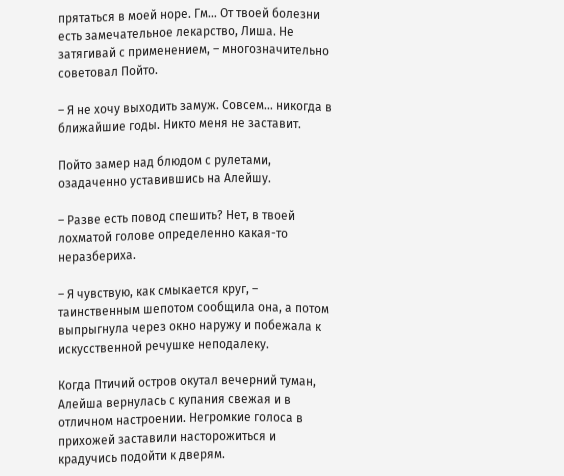прятаться в моей норе. Гм… От твоей болезни есть замечательное лекарство, Лиша. Не затягивай с применением, – многозначительно советовал Пойто.

– Я не хочу выходить замуж. Совсем… никогда в ближайшие годы. Никто меня не заставит.

Пойто замер над блюдом с рулетами, озадаченно уставившись на Алейшу.

– Разве есть повод спешить? Нет, в твоей лохматой голове определенно какая-то неразбериха.

– Я чувствую, как смыкается круг, – таинственным шепотом сообщила она, а потом выпрыгнула через окно наружу и побежала к искусственной речушке неподалеку.

Когда Птичий остров окутал вечерний туман, Алейша вернулась с купания свежая и в отличном настроении. Негромкие голоса в прихожей заставили насторожиться и крадучись подойти к дверям.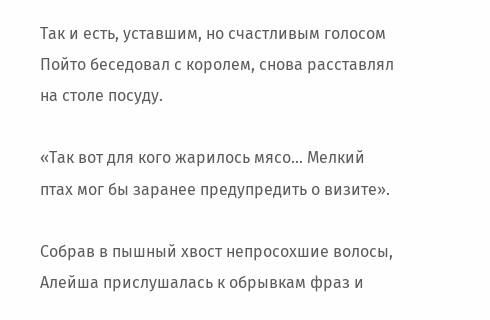Так и есть, уставшим, но счастливым голосом Пойто беседовал с королем, снова расставлял на столе посуду.

«Так вот для кого жарилось мясо… Мелкий птах мог бы заранее предупредить о визите».

Собрав в пышный хвост непросохшие волосы, Алейша прислушалась к обрывкам фраз и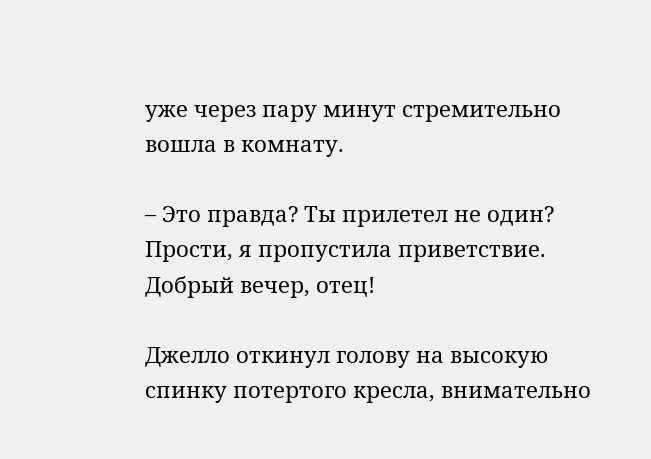уже через пару минут стремительно вошла в комнату.

– Это правда? Ты прилетел не один? Прости, я пропустила приветствие. Добрый вечер, отец!

Джелло откинул голову на высокую спинку потертого кресла, внимательно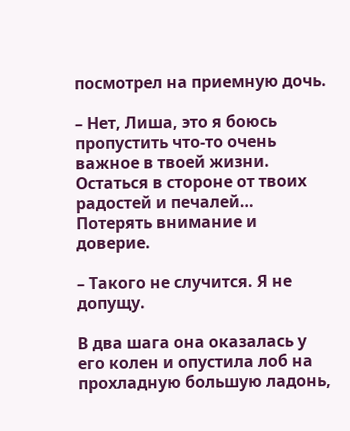посмотрел на приемную дочь.

– Нет, Лиша, это я боюсь пропустить что-то очень важное в твоей жизни. Остаться в стороне от твоих радостей и печалей… Потерять внимание и доверие.

– Такого не случится. Я не допущу.

В два шага она оказалась у его колен и опустила лоб на прохладную большую ладонь,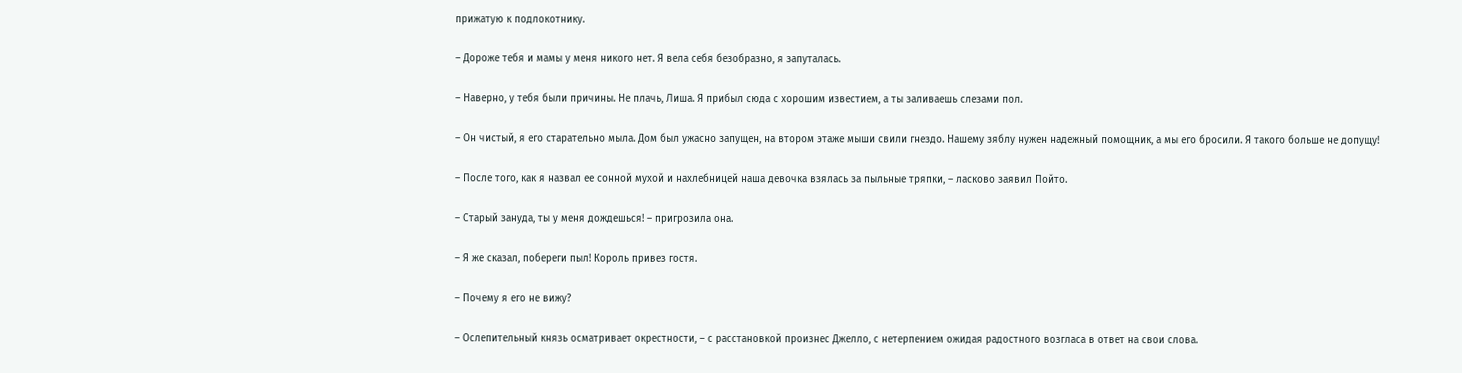прижатую к подлокотнику.

– Дороже тебя и мамы у меня никого нет. Я вела себя безобразно, я запуталась.

– Наверно, у тебя были причины. Не плачь, Лиша. Я прибыл сюда с хорошим известием, а ты заливаешь слезами пол.

– Он чистый, я его старательно мыла. Дом был ужасно запущен, на втором этаже мыши свили гнездо. Нашему зяблу нужен надежный помощник, а мы его бросили. Я такого больше не допущу!

– После того, как я назвал ее сонной мухой и нахлебницей наша девочка взялась за пыльные тряпки, – ласково заявил Пойто.

– Старый зануда, ты у меня дождешься! – пригрозила она.

– Я же сказал, побереги пыл! Король привез гостя.

– Почему я его не вижу?

– Ослепительный князь осматривает окрестности, – с расстановкой произнес Джелло, с нетерпением ожидая радостного возгласа в ответ на свои слова.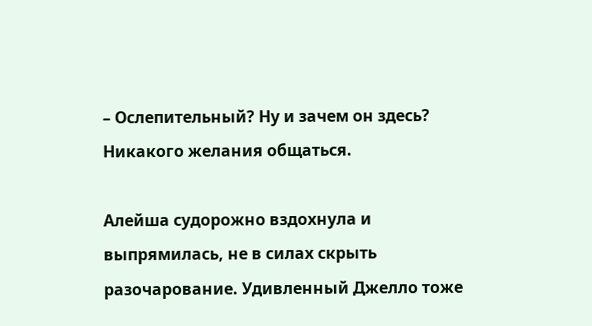– Ослепительный? Ну и зачем он здесь? Никакого желания общаться.

Алейша судорожно вздохнула и выпрямилась, не в силах скрыть разочарование. Удивленный Джелло тоже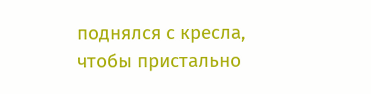поднялся с кресла, чтобы пристально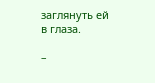заглянуть ей в глаза.

–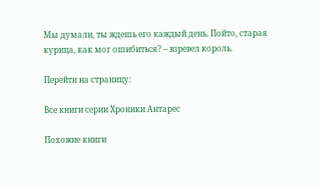Мы думали, ты ждешь его каждый день. Пойто, старая курица, как мог ошибиться? – взревел король.

Перейти на страницу:

Все книги серии Хроники Антарес

Похожие книги